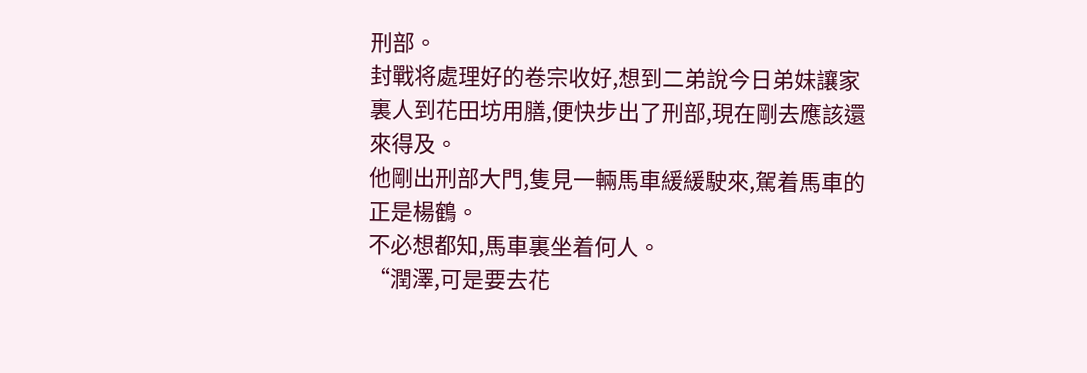刑部。
封戰将處理好的卷宗收好,想到二弟說今日弟妹讓家裏人到花田坊用膳,便快步出了刑部,現在剛去應該還來得及。
他剛出刑部大門,隻見一輛馬車緩緩駛來,駕着馬車的正是楊鶴。
不必想都知,馬車裏坐着何人。
“潤澤,可是要去花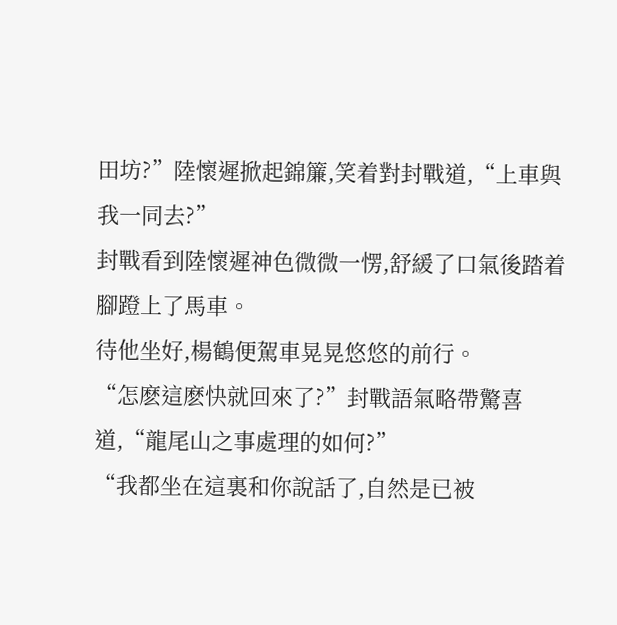田坊?”陸懷遲掀起錦簾,笑着對封戰道,“上車與我一同去?”
封戰看到陸懷遲神色微微一愣,舒緩了口氣後踏着腳蹬上了馬車。
待他坐好,楊鶴便駕車晃晃悠悠的前行。
“怎麽這麽快就回來了?”封戰語氣略帶驚喜道,“龍尾山之事處理的如何?”
“我都坐在這裏和你說話了,自然是已被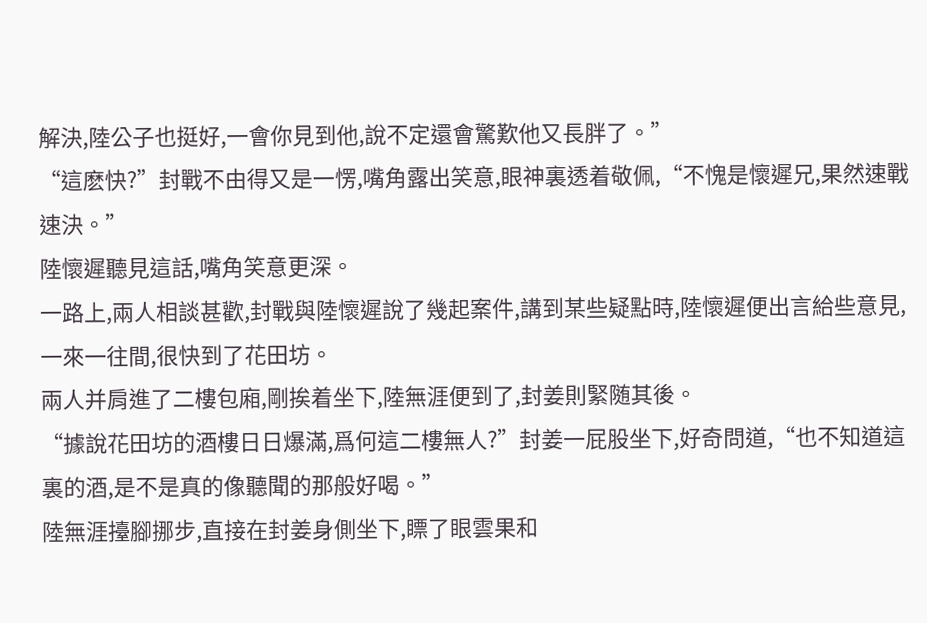解決,陸公子也挺好,一會你見到他,說不定還會驚歎他又長胖了。”
“這麽快?”封戰不由得又是一愣,嘴角露出笑意,眼神裏透着敬佩,“不愧是懷遲兄,果然速戰速決。”
陸懷遲聽見這話,嘴角笑意更深。
一路上,兩人相談甚歡,封戰與陸懷遲說了幾起案件,講到某些疑點時,陸懷遲便出言給些意見,一來一往間,很快到了花田坊。
兩人并肩進了二樓包廂,剛挨着坐下,陸無涯便到了,封姜則緊随其後。
“據說花田坊的酒樓日日爆滿,爲何這二樓無人?”封姜一屁股坐下,好奇問道,“也不知道這裏的酒,是不是真的像聽聞的那般好喝。”
陸無涯擡腳挪步,直接在封姜身側坐下,瞟了眼雲果和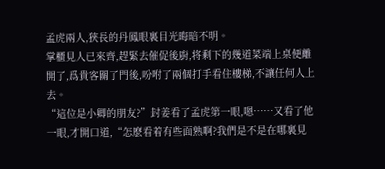孟虎兩人,狹長的丹鳳眼裏目光晦暗不明。
掌櫃見人已來齊,趕緊去催促後廚,将剩下的幾道菜端上桌便離開了,爲貴客關了門後,吩咐了兩個打手看住樓梯,不讓任何人上去。
“這位是小卿的朋友?”封姜看了孟虎第一眼,嗯……又看了他一眼,才開口道,“怎麽看着有些面熟啊?我們是不是在哪裏見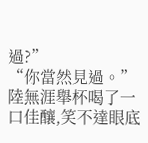過?”
“你當然見過。”陸無涯舉杯喝了一口佳釀,笑不達眼底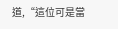道,“這位可是當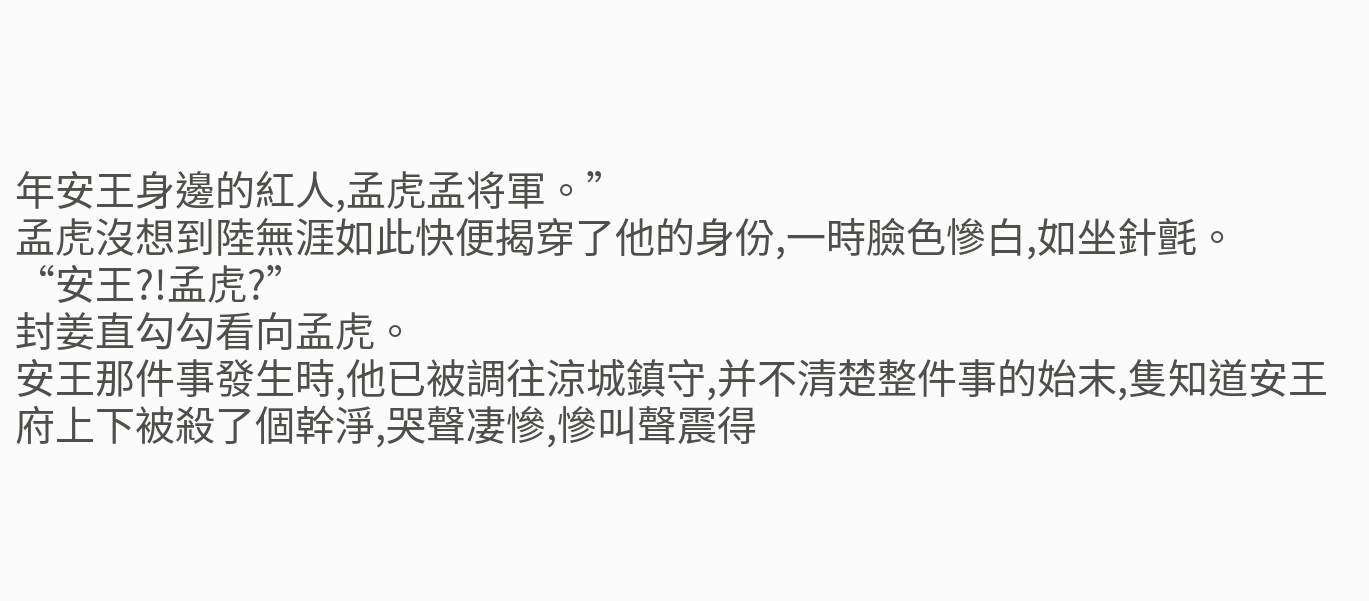年安王身邊的紅人,孟虎孟将軍。”
孟虎沒想到陸無涯如此快便揭穿了他的身份,一時臉色慘白,如坐針氈。
“安王?!孟虎?”
封姜直勾勾看向孟虎。
安王那件事發生時,他已被調往涼城鎮守,并不清楚整件事的始末,隻知道安王府上下被殺了個幹淨,哭聲凄慘,慘叫聲震得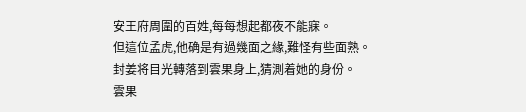安王府周圍的百姓,每每想起都夜不能寐。
但這位孟虎,他确是有過幾面之緣,難怪有些面熟。
封姜将目光轉落到雲果身上,猜測着她的身份。
雲果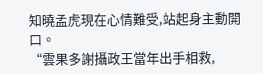知曉孟虎現在心情難受,站起身主動開口。
“雲果多謝攝政王當年出手相救,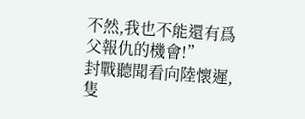不然,我也不能還有爲父報仇的機會!”
封戰聽聞看向陸懷遲,隻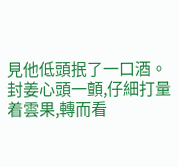見他低頭抿了一口酒。
封姜心頭一顫,仔細打量着雲果,轉而看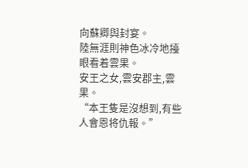向蘇卿與封宴。
陸無涯則神色冰冷地擡眼看着雲果。
安王之女,雲安郡主,雲果。
“本王隻是沒想到,有些人會恩将仇報。”